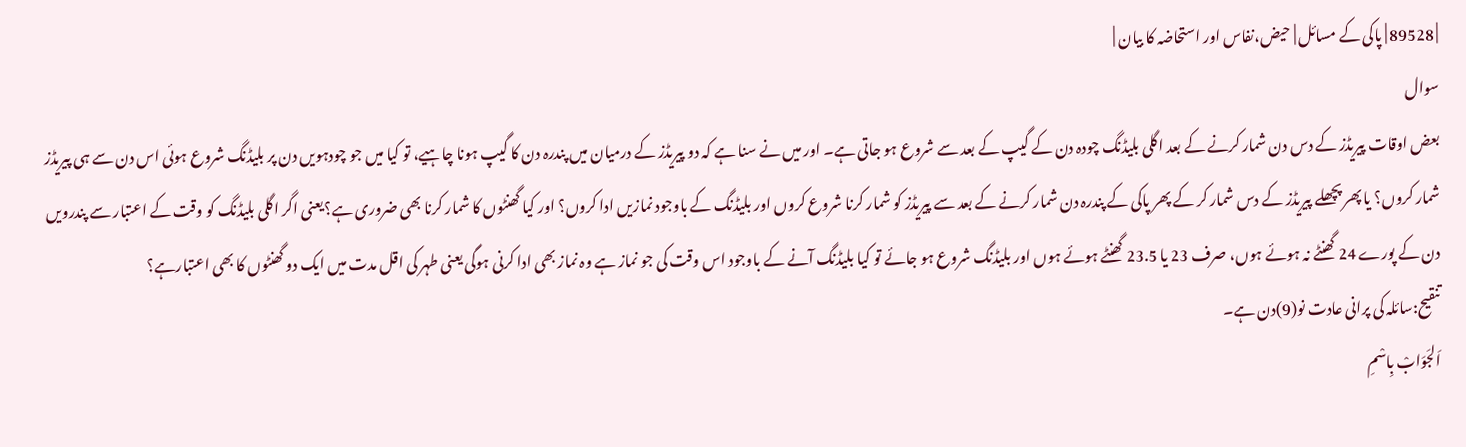| 89528 | پاکی کے مسائل | حیض،نفاس اور استحاضہ کا بیان |
سوال
بعض اوقات پیریڈز کے دس دن شمار کرنے کے بعد اگلی بلیڈنگ چودہ دن کے گیپ کے بعد سے شروع ہو جاتی ہے۔ اور میں نے سنا ہے کہ دو پیریڈز کے درمیان میں پندرہ دن کا گیپ ہونا چاہیے، تو کیا میں جو چودہویں دن پر بلیڈنگ شروع ہوئی اس دن سے ہی پیریڈز شمار کروں؟ یا پھر پچھلے پیریڈز کے دس شمار کر کے پھر پاکی کے پندرہ دن شمار کرنے کے بعد سے پیریڈز کو شمار کرنا شروع کروں اور بلیڈنگ کے باوجود نمازیں ادا کروں؟ اور کیا گھنٹوں کا شمار کرنا بھی ضروری ہے؟یعنی اگر اگلی بلیڈنگ کو وقت کے اعتبار سے پندرویں دن کے پورے 24 گھنٹے نہ ہوئے ہوں، صرف 23 یا 23.5 گھنٹے ہوئے ہوں اور بلیڈنگ شروع ہو جائے تو کیا بلیڈنگ آنے کے باوجود اس وقت کی جو نماز ہے وہ نماز بھی ادا کرنی ہوگی یعنی طہر کی اقل مدت میں ایک دو گھنٹوں کا بھی اعتبارہے؟
تنقیح:سائلہ کی پرانی عادت نو(9)دن ہے۔
اَلجَوَابْ بِاسْمِ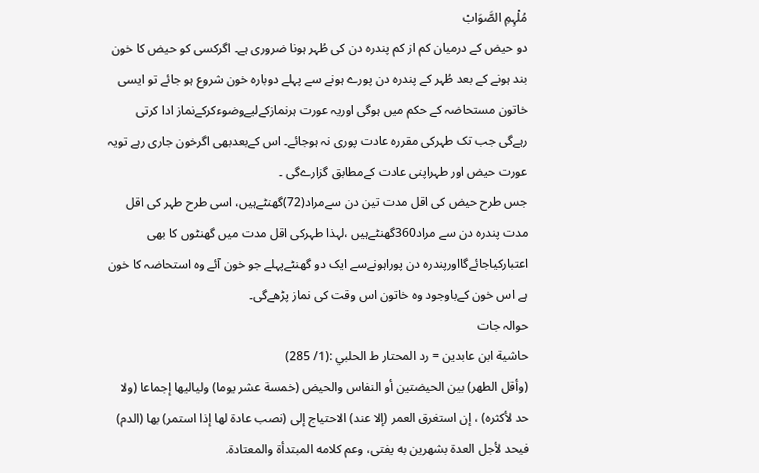مُلْہِمِ الصَّوَابْ
دو حیض کے درمیان کم از کم پندرہ دن کی طُہر ہونا ضروری ہے۔ اگرکسی کو حیض کا خون بند ہونے کے بعد طُہر کے پندرہ دن پورے ہونے سے پہلے دوبارہ خون شروع ہو جائے تو ایسی خاتون مستحاضہ کے حکم میں ہوگی اوریہ عورت ہرنمازکےلیےوضوءکرکےنماز ادا کرتی رہےگی جب تک طہرکی مقررہ عادت پوری نہ ہوجائے۔ اس کےبعدبھی اگرخون جاری رہے تویہ عورت حیض اور طہراپنی عادت کےمطابق گزارےگی ۔
جس طرح حیض کی اقل مدت تین دن سےمراد(72)گھنٹےہیں، اسی طرح طہر کی اقل مدت پندرہ دن سے مراد360گھنٹےہیں ،لہذا طہرکی اقل مدت میں گھنٹوں کا بھی اعتبارکیاجائےگااورپندرہ دن پوراہونےسے ایک دو گھنٹےپہلے جو خون آئے وہ استحاضہ کا خون ہے اس خون کےباوجود وہ خاتون اس وقت کی نماز پڑھےگی۔
حوالہ جات
حاشية ابن عابدين = رد المحتار ط الحلبي :(1/ 285)
(وأقل الطهر) بين الحيضتين أو النفاس والحيض (خمسة عشر يوما) ولياليها إجماعا (ولا حد لأكثره) ، إن استغرق العمر (إلا عند) الاحتياج إلى (نصب عادة لها إذا استمر) بها (الدم) فيحد لأجل العدة بشهرين به يفتى، وعم كلامه المبتدأة والمعتادة.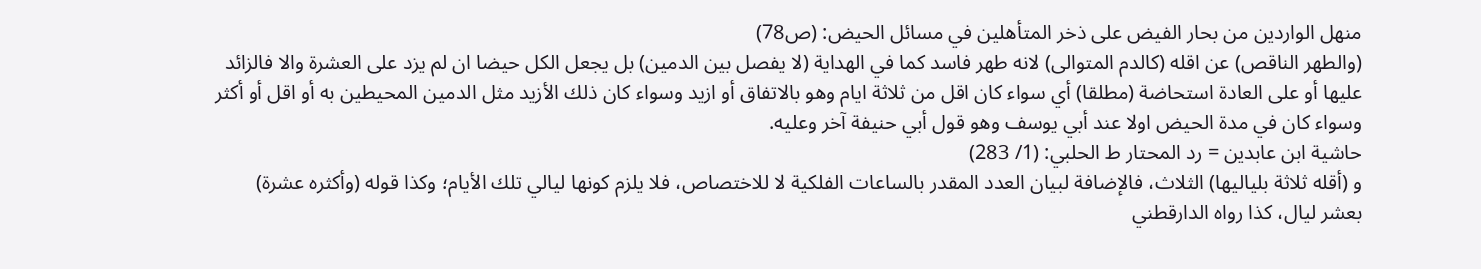منهل الواردين من بحار الفيض على ذخر المتأهلين في مسائل الحيض: (ص78)
(والطهر الناقص) عن اقله (كالدم المتوالى) لانه طهر فاسد كما في الهداية (لا يفصل بين الدمين) بل يجعل الكل حيضا ان لم يزد على العشرة والا فالزائد عليها أو على العادة استحاضة (مطلقا) أي سواء كان اقل من ثلاثة ايام وهو بالاتفاق أو ازيد وسواء كان ذلك الأزيد مثل الدمين المحيطين به أو اقل أو أكثر وسواء كان في مدة الحيض اولا عند أبي يوسف وهو قول أبي حنيفة آخر وعليه.
حاشية ابن عابدين = رد المحتار ط الحلبي: (1/ 283)
و (أقله ثلاثة بلياليها) الثلاث، فالإضافة لبيان العدد المقدر بالساعات الفلكية لا للاختصاص، فلا يلزم كونها ليالي تلك الأيام؛ وكذا قوله (وأكثره عشرة) بعشر ليال، كذا رواه الدارقطني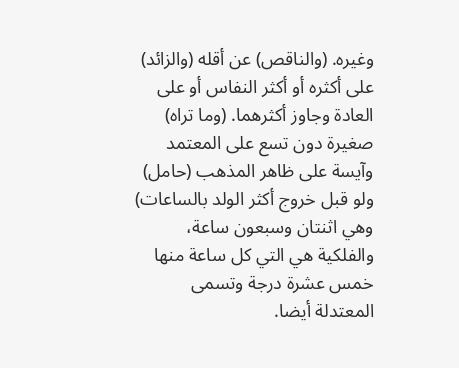وغيره. (والناقص) عن أقله (والزائد) على أكثره أو أكثر النفاس أو على العادة وجاوز أكثرهما. (وما تراه) صغيرة دون تسع على المعتمد وآيسة على ظاهر المذهب (حامل) ولو قبل خروج أكثر الولد بالساعات) وهي اثنتان وسبعون ساعة، والفلكية هي التي كل ساعة منها خمس عشرة درجة وتسمى المعتدلة أيضا.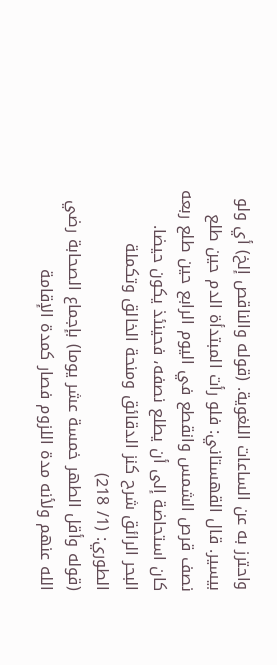واحترز به عن الساعات اللغوية. (قوله والناقص إلخ) أي ولو بيسير. قال القهستاني: فلو رأت المبتدأة الدم حين طلع نصف قرص الشمس وانقطع في اليوم الرابع حين طلع ربعه كان استحاضة إلى أن يطلع نصفه، فحينئذ يكون حيضا.
البحر الرائق شرح كنز الدقائق ومنحة الخالق وتكملة الطوري: (1/ 218)
(قوله وأقل الطهر خمسة عشر يوما) بإجماع الصحابة رضي الله عنهم ولأنه مدة اللزوم فصار كمدة الإقامة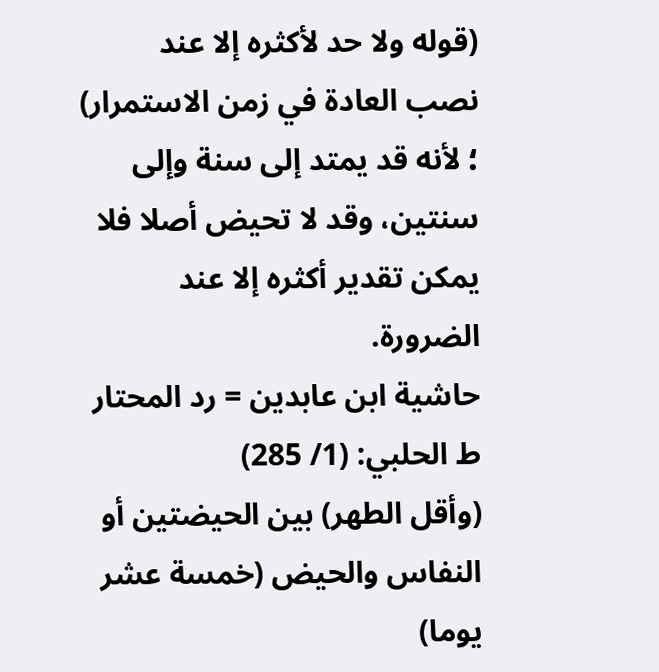(قوله ولا حد لأكثره إلا عند نصب العادة في زمن الاستمرار) ؛ لأنه قد يمتد إلى سنة وإلى سنتين، وقد لا تحيض أصلا فلا يمكن تقدير أكثره إلا عند الضرورة.
حاشية ابن عابدين = رد المحتار ط الحلبي: (1/ 285)
(وأقل الطهر) بين الحيضتين أو النفاس والحيض (خمسة عشر يوما)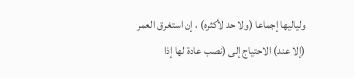ولياليها إجماعا (ولا حد لأكثره) ، إن استغرق العمر (إلا عند) الاحتياج إلى (نصب عادة لها إذا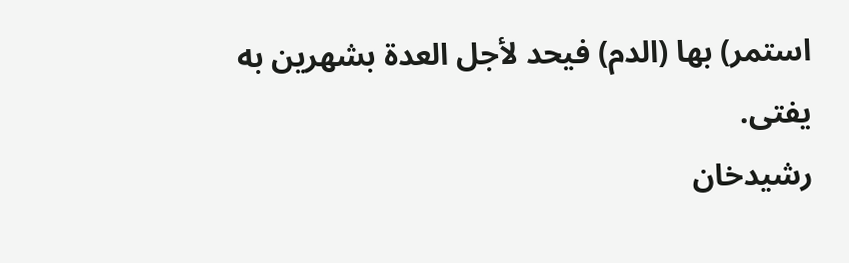استمر) بها (الدم) فيحد لأجل العدة بشهرين به يفتى.
رشيدخان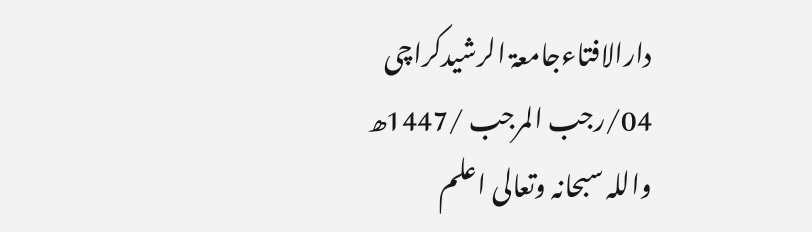دارالافتاءجامعۃ الرشیدکراچی
04/رجب المرجب /1447ھ
واللہ سبحانہ وتعالی اعلم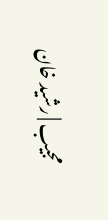مجیب | رشید خان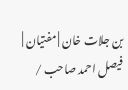بن جلات خان | مفتیان | فیصل احمد صاحب /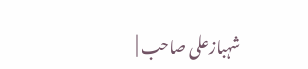شہبازعلی صاحب |